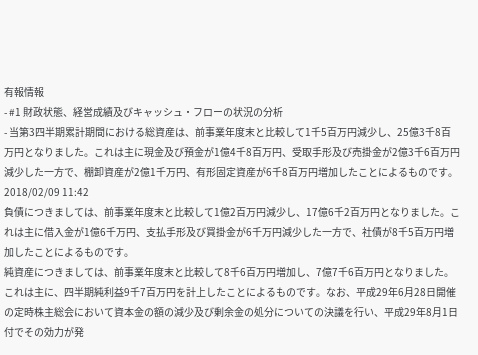有報情報
- #1 財政状態、経営成績及びキャッシュ・フローの状況の分析
- 当第3四半期累計期間における総資産は、前事業年度末と比較して1千5百万円減少し、25億3千8百万円となりました。これは主に現金及び預金が1億4千8百万円、受取手形及び売掛金が2億3千6百万円減少した一方で、棚卸資産が2億1千万円、有形固定資産が6千8百万円増加したことによるものです。2018/02/09 11:42
負債につきましては、前事業年度末と比較して1億2百万円減少し、17億6千2百万円となりました。これは主に借入金が1億6千万円、支払手形及び買掛金が6千万円減少した一方で、社債が8千5百万円増加したことによるものです。
純資産につきましては、前事業年度末と比較して8千6百万円増加し、7億7千6百万円となりました。これは主に、四半期純利益9千7百万円を計上したことによるものです。なお、平成29年6月28日開催の定時株主総会において資本金の額の減少及び剰余金の処分についての決議を行い、平成29年8月1日付でその効力が発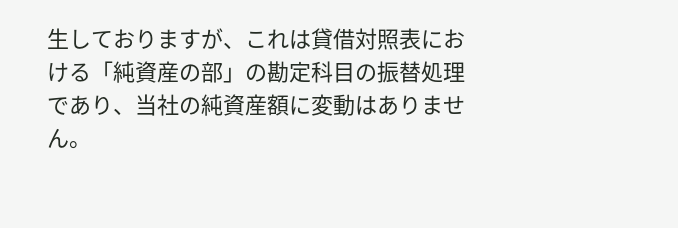生しておりますが、これは貸借対照表における「純資産の部」の勘定科目の振替処理であり、当社の純資産額に変動はありません。